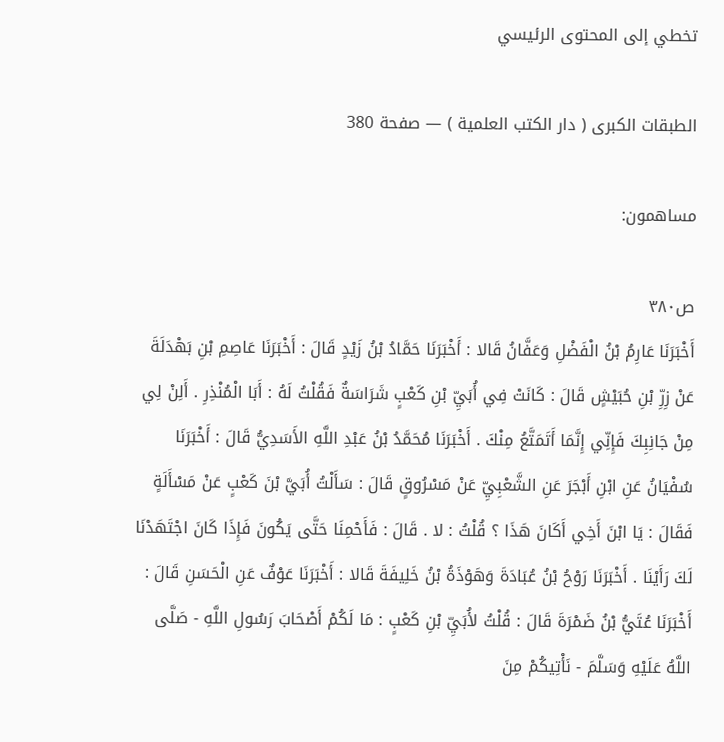تخطي إلى المحتوى الرئيسي

الطبقات الكبرى ( دار الكتب العلمية ) — صفحة 380

مساهمون:

ص٣٨٠
أَخْبَرَنَا عَارِمُ بْنُ الْفَضْلِ وَعَفَّانُ قَالا : أَخْبَرَنَا حَمَّادُ بْنُ زَيْدٍ قَالَ : أَخْبَرَنَا عَاصِمِ بْنِ بَهْدَلَةَ عَنْ زِرِّ بْنِ حُبَيْشٍ قَالَ : كَانَتْ فِي أُبَيِّ بْنِ كَعْبٍ شَرَاسَةٌ فَقُلْتُ لَهُ : أَبَا الْمُنْذِرِ . أَلِنْ لِي مِنْ جَانِبِكَ فَإِنِّي إِنَّمَا أَتَمَتَّعُ مِنْكَ . أَخْبَرَنَا مُحَمَّدُ بْنُ عَبْدِ اللَّهِ الأَسَدِيُّ قَالَ : أَخْبَرَنَا سُفْيَانُ عَنِ ابْنِ أَبْجَرَ عَنِ الشَّعْبِيِّ عَنْ مَسْرُوقٍ قَالَ : سَأَلْتُ أُبَيَّ بْنَ كَعْبٍ عَنْ مَسْأَلَةٍ فَقَالَ : يَا ابْنَ أَخِي أَكَانَ هَذَا ؟ قُلْتُ : لا . قَالَ : فَأَحْمِنَا حَتَّى يَكُونَ فَإِذَا كَانَ اجْتَهَدْنَا لَكَ رَأَيْنَا . أَخْبَرَنَا رَوْحُ بْنُ عُبَادَةَ وَهَوْذَةُ بْنُ خَلِيفَةَ قَالا : أَخْبَرَنَا عَوْفٌ عَنِ الْحَسَنِ قَالَ : أَخْبَرَنَا عُتَيُّ بْنُ ضَمْرَةَ قَالَ : قُلْتُ لأُبَيِّ بْنِ كَعْبٍ : مَا لَكُمْ أَصْحَابَ رَسُولِ اللَّهِ - صَلَّى اللَّهُ عَلَيْهِ وَسَلَّمَ - نَأْتِيكُمْ مِنَ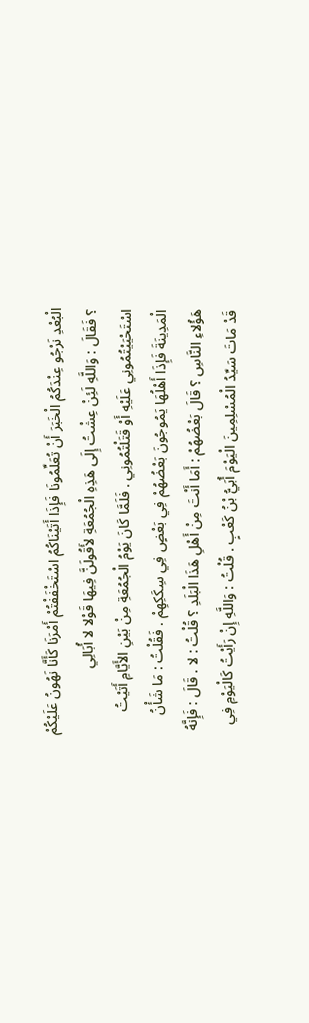الْبُعْدِ نَرْجُو عِنْدَكُمُ الْخَبَرَ أَنْ تُعَلِّمُونَا فَإِذَا أَتَيْنَاكُمُ اسْتَخْفَفْتُمْ أَمْرَنَا كَأَنَّا نَهُونُ عَلَيْكُمْ ؟ فَقَالَ : وَاللَّهِ لَئِنْ عِشْتُ إِلَى هَذِهِ الْجُمُعَةِ لأَقُولَنَّ فِيهَا قَوْلا لا أُبَالِي اسْتَحْيَيْتُمُونِي عَلَيْهِ أَوْ قَتَلْتُمُونِي . فَلَمَّا كَانَ يَوْمُ الْجُمُعَةِ مِنْ بَيْنِ الأَيَّامِ أَتَيْتُ الْمَدِينَةَ فَإِذَا أَهْلُهَا يَمُوجُونَ بَعْضُهُمْ فِي بَعْضٍ فِي سِكَكِهِمْ . فَقُلْتُ : مَا شَأْنُ هَؤُلاءِ النَّاسِ ؟ قَالَ بَعْضُهُمْ : أَمَا أَنْتَ مِنْ أَهْلِ هَذَا الْبَلَدِ ؟ قُلْتُ : لا . قَالَ : فَإِنَّهُ قَدْ مَاتَ سَيِّدُ الْمُسْلِمِينَ الْيَوْمَ أُبَيُّ بْنُ كَعْبٍ . قُلْتُ : وَاللَّهِ إِنْ رَأَيْتُ كَالْيَوْمِ فِي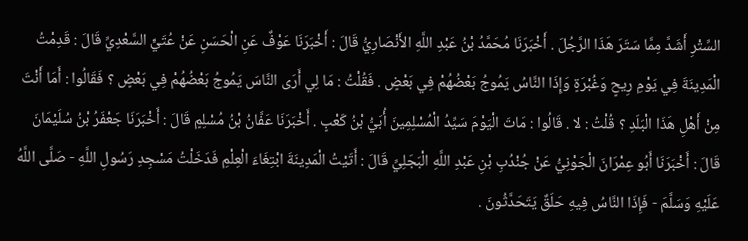السِّتْرِ أَشَدَّ مِمَّا سَتَرَ هَذَا الرَّجُلَ . أَخْبَرَنَا مُحَمَّدُ بْنُ عَبْدِ اللَّهِ الأَنْصَارِيُّ قَالَ : أَخْبَرَنَا عَوْفٌ عَنِ الْحَسَنِ عَنْ عُتَيٍّ السَّعْدِيِّ قَالَ : قَدِمْتُ الْمَدِينَةَ فِي يَوْمِ رِيحٍ وَغُبْرَةٍ وَإِذَا النَّاسُ يَمُوجُ بَعْضُهُمْ فِي بَعْضٍ . فَقُلْتُ : مَا لِي أَرَى النَّاسَ يَمُوجُ بَعْضُهُمْ فِي بَعْضٍ ؟ فَقَالُوا : أَمَا أَنْتَ مِنْ أَهْلِ هَذَا الْبَلَدِ ؟ قُلْتُ : لا . قَالُوا : مَاتَ الْيَوْمَ سَيِّدُ الْمُسْلِمِينَ أُبَيُّ بْنُ كَعْبٍ . أَخْبَرَنَا عَفَّانُ بْنُ مُسْلِمٍ قَالَ : أَخْبَرَنَا جَعْفَرُ بْنُ سُلَيْمَانَ قَالَ : أَخْبَرَنَا أَبُو عِمْرَانَ الْجَوْنِيُّ عَنْ جُنْدُبِ بْنِ عَبْدِ اللَّهِ الْبَجَلِيِّ قَالَ : أَتَيْتُ الْمَدِينَةَ ابْتِغَاءَ الْعِلْمِ فَدَخَلْتُ مَسْجِدِ رَسُولِ اللَّهِ - صَلَّى اللَّهُ عَلَيْهِ وَسَلَّمَ - فَإِذَا النَّاسُ فِيهِ حَلَقٌ يَتَحَدَّثُونَ .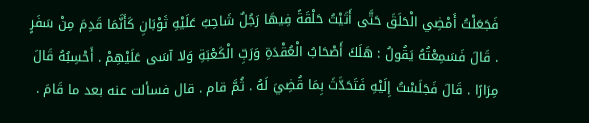فَجَعَلْتُ أَمْضِي الْحَلَقَ حَتَّى أَتَيْتُ حَلْقَةً فِيهَا رَجُلٌ شَاحِبٌ عَلَيْهِ ثَوْبَانِ كَأَنَّمَا قَدِمَ مِنْ سَفَرٍ . قَالَ فَسَمِعْتُهُ يَقُولُ : هَلَكَ أَصْحَابُ الْعُقْدَةِ وَرَبِّ الْكَعْبَةِ وَلا آسَى عَلَيْهِمْ . أَحْسِبُهُ قَالَ مِرَارًا . قَالَ فَجَلَسْتُ إِلَيْهِ فَتَحَدَّثَ بِمَا قُضِيَ لَهُ . ثُمَّ قام . قال فسألت عنه بعد ما قَامَ .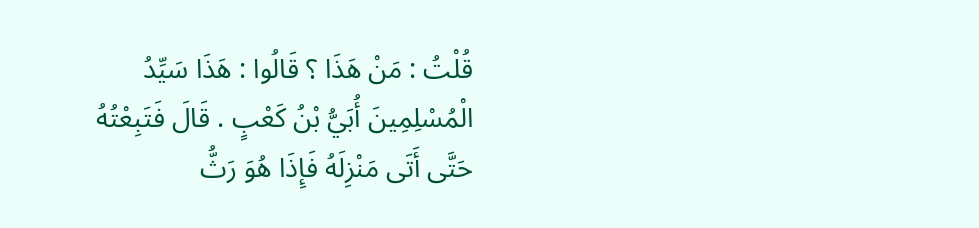قُلْتُ : مَنْ هَذَا ؟ قَالُوا : هَذَا سَيِّدُ الْمُسْلِمِينَ أُبَيُّ بْنُ كَعْبٍ . قَالَ فَتَبِعْتُهُ حَتَّى أَتَى مَنْزِلَهُ فَإِذَا هُوَ رَثُّ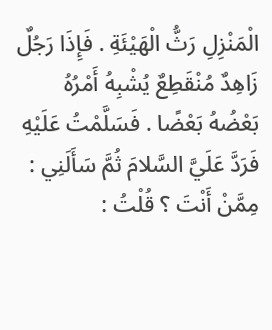الْمَنْزِلِ رَثُّ الْهَيْئَةِ . فَإِذَا رَجُلٌ زَاهِدٌ مُنْقَطِعٌ يُشْبِهُ أَمْرُهُ بَعْضُهُ بَعْضًا . فَسَلَّمْتُ عَلَيْهِ فَرَدَّ عَلَيَّ السَّلامَ ثُمَّ سَأَلَنِي : مِمَّنْ أَنْتَ ؟ قُلْتُ :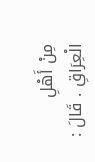مِنْ أَهْلِ الْعِرَاقِ . قَالَ :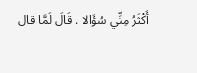أَكْثَرُ مِنِّي سُؤَالا . قَالَ لَمَّا قال